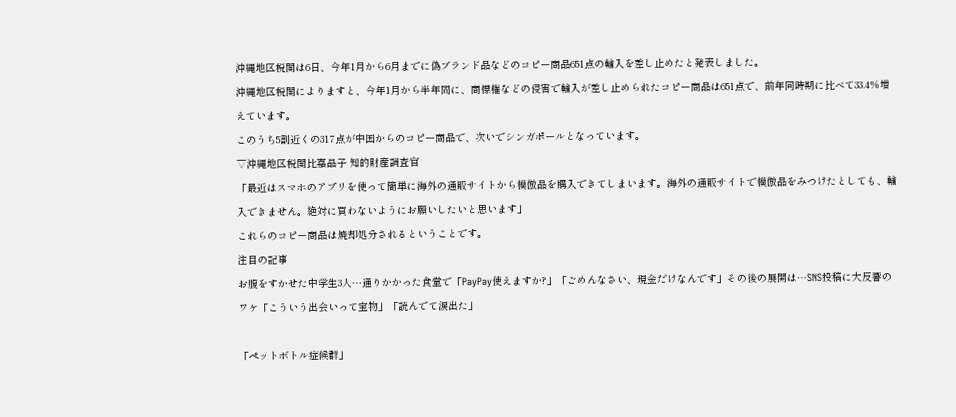沖縄地区税関は6日、今年1月から6月までに偽ブランド品などのコピー商品651点の輸入を差し止めたと発表しました。
沖縄地区税関によりますと、今年1月から半年間に、商標権などの侵害で輸入が差し止められたコピー商品は651点で、前年同時期に比べて33.4%増えています。
このうち5割近くの317点が中国からのコピー商品で、次いでシンガポールとなっています。
▽沖縄地区税関比嘉晶子 知的財産調査官
「最近はスマホのアプリを使って簡単に海外の通販サイトから模倣品を購入できてしまいます。海外の通販サイトで模倣品をみつけたとしても、輸入できません。絶対に買わないようにお願いしたいと思います」
これらのコピー商品は焼却処分されるということです。
注目の記事
お腹をすかせた中学生3人…通りかかった食堂で「PayPay使えますか?」「ごめんなさい、現金だけなんです」その後の展開は…SNS投稿に大反響のワケ「こういう出会いって宝物」「読んでて涙出た」

「ペットボトル症候群」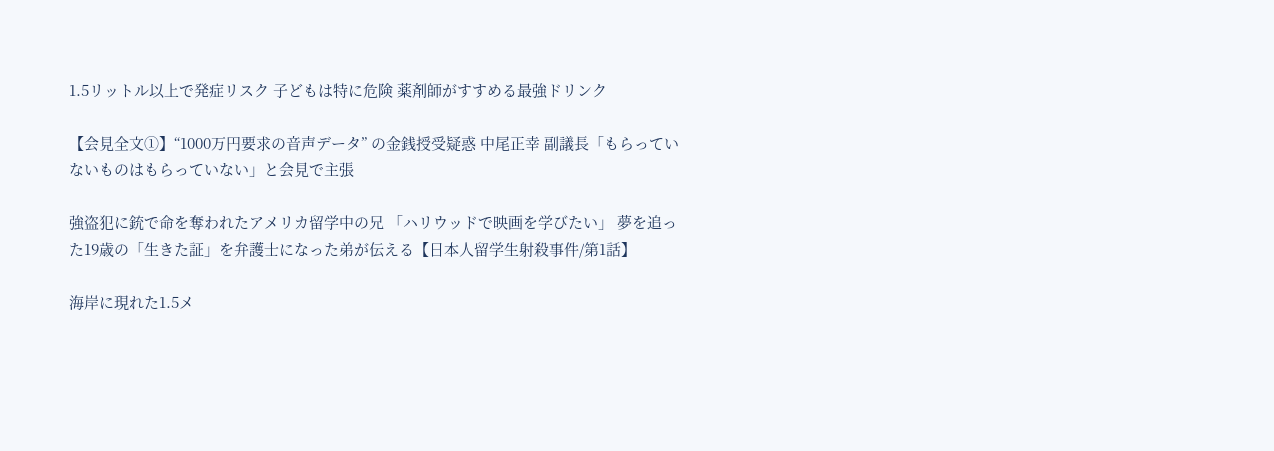1.5リットル以上で発症リスク 子どもは特に危険 薬剤師がすすめる最強ドリンク

【会見全文①】“1000万円要求の音声データ” の金銭授受疑惑 中尾正幸 副議長「もらっていないものはもらっていない」と会見で主張

強盗犯に銃で命を奪われたアメリカ留学中の兄 「ハリウッドで映画を学びたい」 夢を追った19歳の「生きた証」を弁護士になった弟が伝える【日本人留学生射殺事件/第1話】

海岸に現れた1.5メ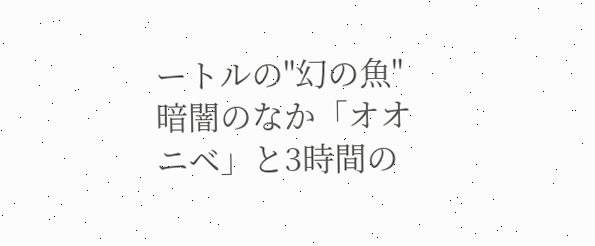ートルの"幻の魚" 暗闇のなか「オオニベ」と3時間の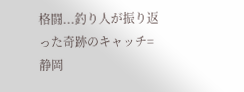格闘...釣り人が振り返った奇跡のキャッチ=静岡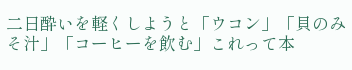二日酔いを軽くしようと「ウコン」「貝のみそ汁」「コーヒーを飲む」これって本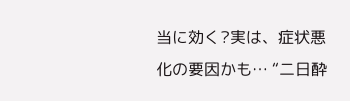当に効く?実は、症状悪化の要因かも… “二日酔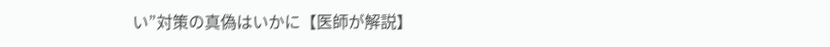い”対策の真偽はいかに【医師が解説】